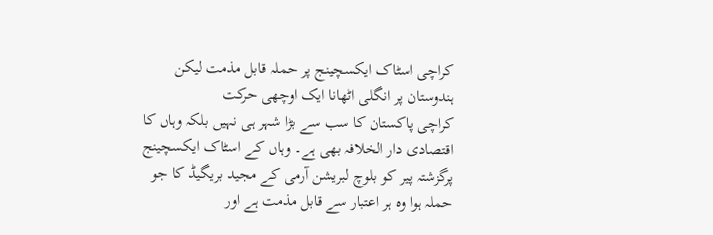کراچی اسٹاک ایکسچینج پر حملہ قابل مذمت لیکن ہندوستان پر انگلی اٹھانا ایک اوچھی حرکت
کراچی پاکستان کا سب سے بڑا شہر ہی نہیں بلکہ وہاں کا اقتصادی دار الخلافہ بھی ہے۔ وہاں کے اسٹاک ایکسچینج پرگزشتہ پیر کو بلوچ لبریشن آرمی کے مجید بریگیڈ کا جو حملہ ہوا وہ ہر اعتبار سے قابل مذمت ہے اور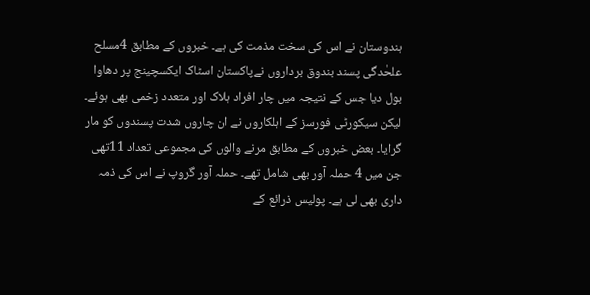ہندوستان نے اس کی سخت مذمت کی ہے۔ خبروں کے مطابق 4مسلح علحٰدگی پسند بندوق برداروں نےپاکستان اسٹاک ایکسچینج پر دھاوا بول دیا جس کے نتیجہ میں چار افراد ہلاک اور متعدد زخمی بھی ہوئے۔ لیکن سیکورٹی فورسز کے اہلکاروں نے ان چاروں شدت پسندوں کو مار گرایا۔ بعض خبروں کے مطابق مرنے والوں کی مجموعی تعداد 11تھی جن میں 4 حملہ آور بھی شامل تھے۔ حملہ آور گروپ نے اس کی ذمہ داری بھی لی ہے۔ پولیس ذرائع کے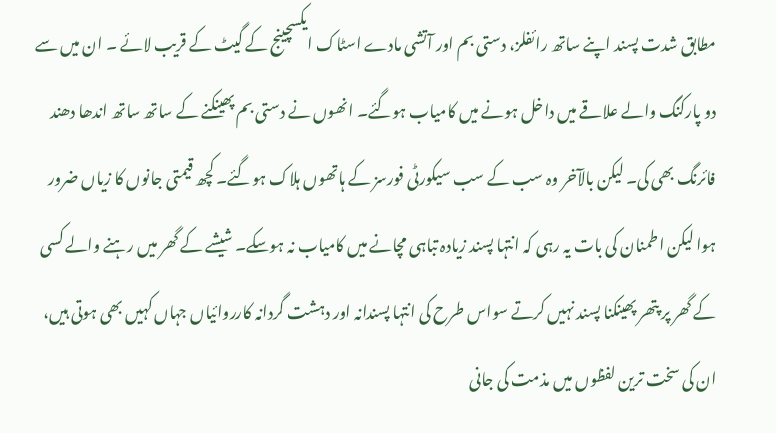مطابق شدت پسند اپنے ساتھ رائفلز، دستی بم اور آتشی مادے اسٹاک ایکسچینج کے گیٹ کے قریب لائے ۔ ان میں سے دو پارکنگ والے علاقے میں داخل ہونے میں کامیاب ہوگئے۔ انھوں نے دستی بم پھینکنے کے ساتھ ساتھ اندھا دھند فائرنگ بھی کی۔ لیکن بالآخر وہ سب کے سب سیکورٹی فورسز کے ہاتھوں ہلاک ہوگئے۔ کچھ قیمتی جانوں کا زیاں ضرور ہوا لیکن اطمنان کی بات یہ رہی کہ انتہا پسند زیادہ تباہی مچانے میں کامیاب نہ ہوسکے۔ شیشے کے گھر میں رہنے والے کسی کے گھر پر پتھر پھینکنا پسند نہیں کرتے سواس طرح کی انتہا پسندانہ اور دہشت گردانہ کارروائیاں جہاں کہیں بھی ہوتی ہیں، ان کی سخت ترین لفظوں میں مذمت کی جانی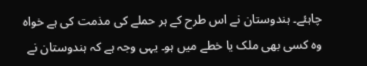چاہئے۔ ہندوستان نے اس طرح کے ہر حملے کی مذمت کی ہے خواہ وہ کسی بھی ملک یا خطے میں ہو۔ یہی وجہ ہے کہ ہندوستان نے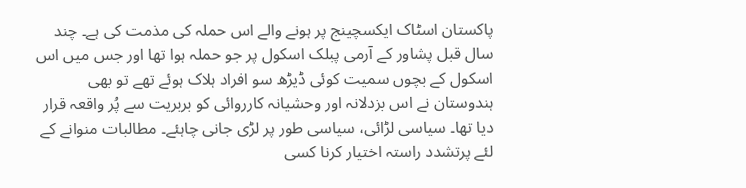پاکستان اسٹاک ایکسچینج پر ہونے والے اس حملہ کی مذمت کی ہے۔ چند سال قبل پشاور کے آرمی پبلک اسکول پر جو حملہ ہوا تھا اور جس میں اس اسکول کے بچوں سمیت کوئی ڈیڑھ سو افراد ہلاک ہوئے تھے تو بھی ہندوستان نے اس بزدلانہ اور وحشیانہ کارروائی کو بربریت سے پُر واقعہ قرار دیا تھا۔ سیاسی لڑائی، سیاسی طور پر لڑی جانی چاہئے۔ مطالبات منوانے کے لئے پرتشدد راستہ اختیار کرنا کسی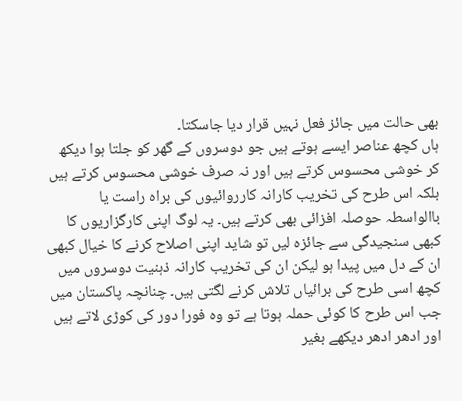بھی حالت میں جائز فعل نہیں قرار دیا جاسکتا۔
ہاں کچھ عناصر ایسے ہوتے ہیں جو دوسروں کے گھر کو جلتا ہوا دیکھ کر خوشی محسوس کرتے ہیں اور نہ صرف خوشی محسوس کرتے ہیں بلکہ اس طرح کی تخریب کارانہ کارروائیوں کی براہ راست یا باالواسطہ حوصلہ افزائی بھی کرتے ہیں۔ یہ لوگ اپنی کارگزاریوں کا کبھی سنجیدگی سے جائزہ لیں تو شاید اپنی اصلاح کرنے کا خیال کبھی ان کے دل میں پیدا ہو لیکن ان کی تخریب کارانہ ذہنیت دوسروں میں کچھ اسی طرح کی برائیاں تلاش کرنے لگتی ہیں۔ چنانچہ پاکستان میں جب اس طرح کا کوئی حملہ ہوتا ہے تو وہ فورا دور کی کوڑی لاتے ہیں اور ادھر ادھر دیکھے بغیر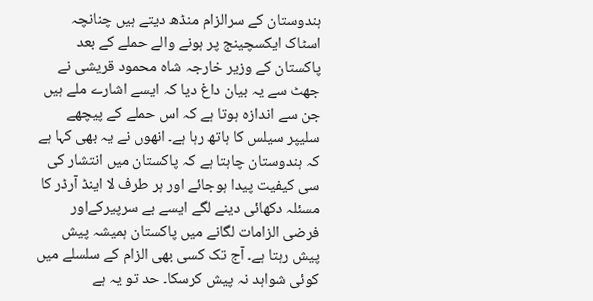ہندوستان کے سرالزام منڈھ دیتے ہیں چنانچہ اسٹاک ایکسچینج پر ہونے والے حملے کے بعد پاکستان کے وزیر خارجہ شاہ محمود قریشی نے جھٹ سے یہ بیان داغ دیا کہ ایسے اشارے ملے ہیں جن سے اندازہ ہوتا ہے کہ اس حملے کے پیچھے سلیپر سیلس کا ہاتھ رہا ہے۔ انھوں نے یہ بھی کہا ہے کہ ہندوستان چاہتا ہے کہ پاکستان میں انتشار کی سی کیفیت پیدا ہوجائے اور ہر طرف لا اینڈ آرڈر کا مسئلہ دکھائی دینے لگے ایسے بے سرپیرکےاور فرضی الزامات لگانے میں پاکستان ہمیشہ پیش پیش رہتا ہے۔ آج تک کسی بھی الزام کے سلسلے میں کوئی شواہد نہ پیش کرسکا۔ حد تو یہ ہے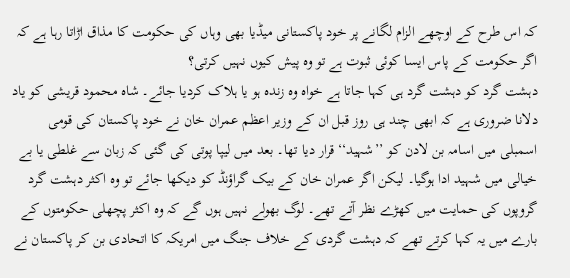کہ اس طرح کے اوچھے الزام لگانے پر خود پاکستانی میڈیا بھی وہاں کی حکومت کا مذاق اڑاتا رہا ہے کہ اگر حکومت کے پاس ایسا کوئی ثبوت ہے تو وہ پیش کیوں نہیں کرتی؟
دہشت گرد کو دہشت گرد ہی کہا جاتا ہے خواہ وہ زندہ ہو یا ہلاک کردیا جائے۔ شاہ محمود قریشی کو یاد دلانا ضروری ہے کہ ابھی چند ہی روز قبل ان کے وزیر اعظم عمران خان نے خود پاکستان کی قومی اسمبلی میں اسامہ بن لادن کو ’’شہید‘‘قرار دیا تھا۔ بعد میں لیپا پوتی کی گئی کہ زبان سے غلطی یا بے خیالی میں شہید ادا ہوگیا۔ لیکن اگر عمران خان کے بیک گراؤنڈ کو دیکھا جائے تو وہ اکثر دہشت گرد گروپوں کی حمایت میں کھڑے نظر آتے تھے۔ لوگ بھولے نہیں ہوں گے کہ وہ اکثر پچھلی حکومتوں کے بارے میں یہ کہا کرتے تھے کہ دہشت گردی کے خلاف جنگ میں امریکہ کا اتحادی بن کر پاکستان نے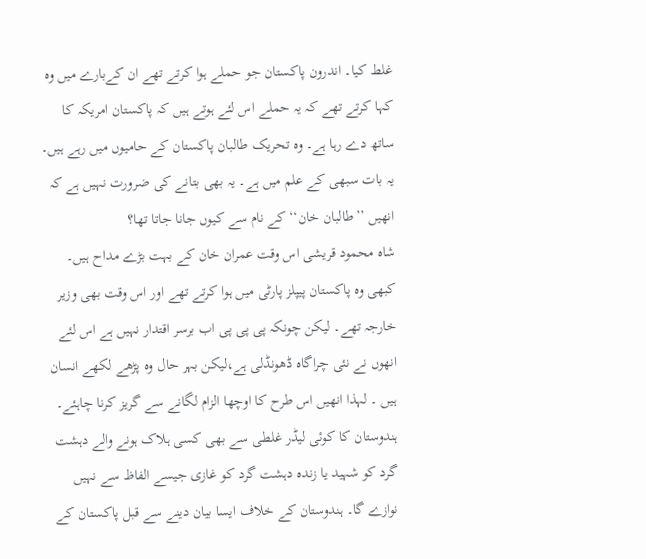غلط کیا۔ اندرون پاکستان جو حملے ہوا کرتے تھے ان کےبارے میں وہ کہا کرتے تھے کہ یہ حملے اس لئے ہوتے ہیں کہ پاکستان امریکہ کا ساتھ دے رہا ہے۔ وہ تحریک طالبان پاکستان کے حامیوں میں رہے ہیں۔ یہ بات سبھی کے علم میں ہے۔ یہ بھی بتانے کی ضرورت نہیں ہے کہ انھیں ’’طالبان خان‘‘ کے نام سے کیوں جانا جاتا تھا؟
شاہ محمود قریشی اس وقت عمران خان کے بہت بڑے مداح ہیں۔ کبھی وہ پاکستان پیپلز پارٹی میں ہوا کرتے تھے اور اس وقت بھی وزیر خارجہ تھے۔ لیکن چونکہ پی پی پی اب برسر اقتدار نہیں ہے اس لئے انھوں نے نئی چراگاہ ڈھونڈلی ہے،لیکن بہر حال وہ پڑھے لکھے انسان ہیں ۔ لہذا انھیں اس طرح کا اوچھا الزام لگانے سے گریز کرنا چاہئے۔
ہندوستان کا کوئی لیڈر غلطی سے بھی کسی ہلاک ہونے والے دہشت گرد کو شہید یا زندہ دہشت گرد کو غازی جیسے الفاظ سے نہیں نوازے گا۔ ہندوستان کے خلاف ایسا بیان دینے سے قبل پاکستان کے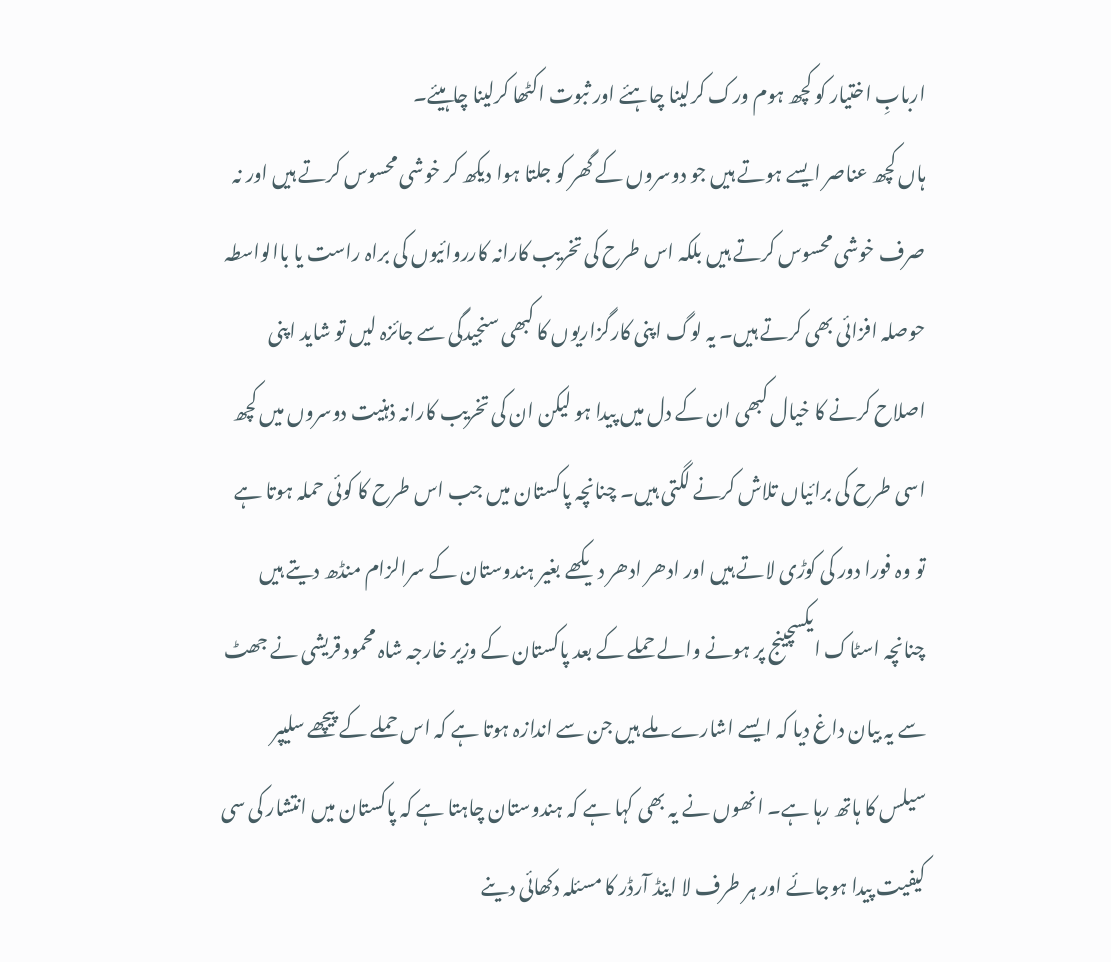اربابِ اختیار کو کچھ ہوم ورک کرلینا چاہئے اور ثبوت اکٹھا کرلینا چاہیئے۔
ہاں کچھ عناصر ایسے ہوتے ہیں جو دوسروں کے گھر کو جلتا ہوا دیکھ کر خوشی محسوس کرتے ہیں اور نہ صرف خوشی محسوس کرتے ہیں بلکہ اس طرح کی تخریب کارانہ کارروائیوں کی براہ راست یا باالواسطہ حوصلہ افزائی بھی کرتے ہیں۔ یہ لوگ اپنی کارگزاریوں کا کبھی سنجیدگی سے جائزہ لیں تو شاید اپنی اصلاح کرنے کا خیال کبھی ان کے دل میں پیدا ہو لیکن ان کی تخریب کارانہ ذہنیت دوسروں میں کچھ اسی طرح کی برائیاں تلاش کرنے لگتی ہیں۔ چنانچہ پاکستان میں جب اس طرح کا کوئی حملہ ہوتا ہے تو وہ فورا دور کی کوڑی لاتے ہیں اور ادھر ادھر دیکھے بغیر ہندوستان کے سرالزام منڈھ دیتے ہیں چنانچہ اسٹاک ایکسچینج پر ہونے والے حملے کے بعد پاکستان کے وزیر خارجہ شاہ محمود قریشی نے جھٹ سے یہ بیان داغ دیا کہ ایسے اشارے ملے ہیں جن سے اندازہ ہوتا ہے کہ اس حملے کے پیچھے سلیپر سیلس کا ہاتھ رہا ہے۔ انھوں نے یہ بھی کہا ہے کہ ہندوستان چاہتا ہے کہ پاکستان میں انتشار کی سی کیفیت پیدا ہوجائے اور ہر طرف لا اینڈ آرڈر کا مسئلہ دکھائی دینے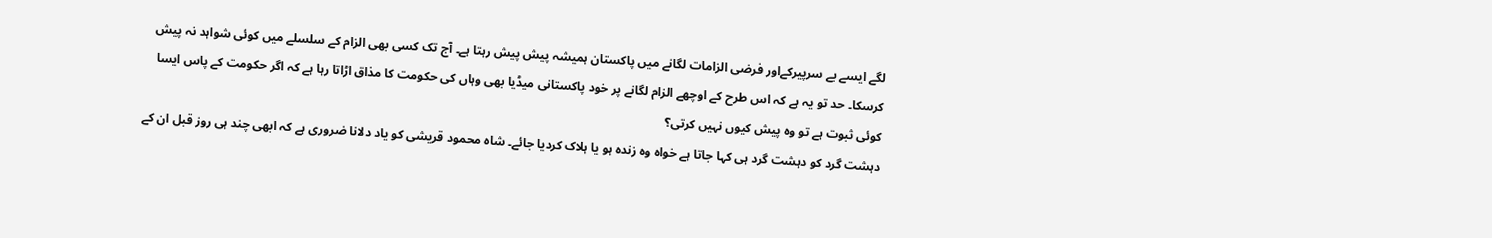لگے ایسے بے سرپیرکےاور فرضی الزامات لگانے میں پاکستان ہمیشہ پیش پیش رہتا ہے۔ آج تک کسی بھی الزام کے سلسلے میں کوئی شواہد نہ پیش کرسکا۔ حد تو یہ ہے کہ اس طرح کے اوچھے الزام لگانے پر خود پاکستانی میڈیا بھی وہاں کی حکومت کا مذاق اڑاتا رہا ہے کہ اگر حکومت کے پاس ایسا کوئی ثبوت ہے تو وہ پیش کیوں نہیں کرتی؟
دہشت گرد کو دہشت گرد ہی کہا جاتا ہے خواہ وہ زندہ ہو یا ہلاک کردیا جائے۔ شاہ محمود قریشی کو یاد دلانا ضروری ہے کہ ابھی چند ہی روز قبل ان کے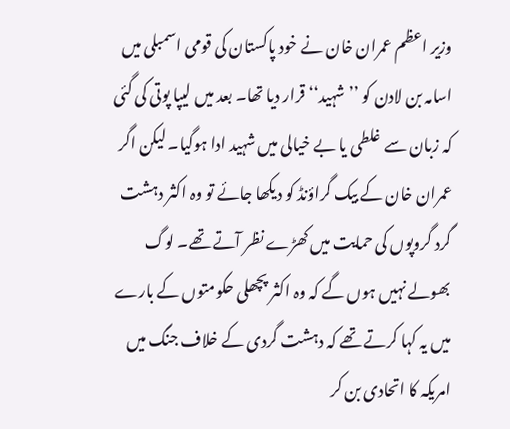وزیر اعظم عمران خان نے خود پاکستان کی قومی اسمبلی میں اسامہ بن لادن کو ’’شہید‘‘قرار دیا تھا۔ بعد میں لیپا پوتی کی گئی کہ زبان سے غلطی یا بے خیالی میں شہید ادا ہوگیا۔ لیکن اگر عمران خان کے بیک گراؤنڈ کو دیکھا جائے تو وہ اکثر دہشت گرد گروپوں کی حمایت میں کھڑے نظر آتے تھے۔ لوگ بھولے نہیں ہوں گے کہ وہ اکثر پچھلی حکومتوں کے بارے میں یہ کہا کرتے تھے کہ دہشت گردی کے خلاف جنگ میں امریکہ کا اتحادی بن کر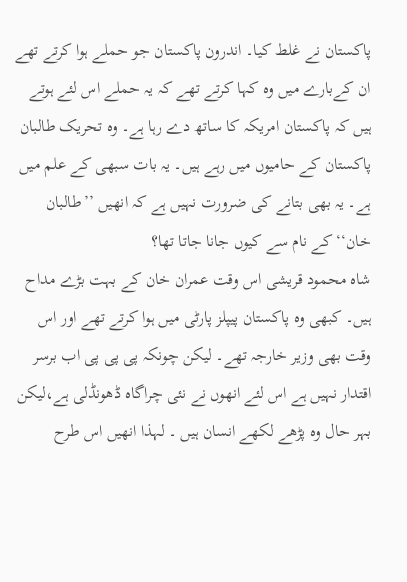پاکستان نے غلط کیا۔ اندرون پاکستان جو حملے ہوا کرتے تھے ان کےبارے میں وہ کہا کرتے تھے کہ یہ حملے اس لئے ہوتے ہیں کہ پاکستان امریکہ کا ساتھ دے رہا ہے۔ وہ تحریک طالبان پاکستان کے حامیوں میں رہے ہیں۔ یہ بات سبھی کے علم میں ہے۔ یہ بھی بتانے کی ضرورت نہیں ہے کہ انھیں ’’طالبان خان‘‘ کے نام سے کیوں جانا جاتا تھا؟
شاہ محمود قریشی اس وقت عمران خان کے بہت بڑے مداح ہیں۔ کبھی وہ پاکستان پیپلز پارٹی میں ہوا کرتے تھے اور اس وقت بھی وزیر خارجہ تھے۔ لیکن چونکہ پی پی پی اب برسر اقتدار نہیں ہے اس لئے انھوں نے نئی چراگاہ ڈھونڈلی ہے،لیکن بہر حال وہ پڑھے لکھے انسان ہیں ۔ لہذا انھیں اس طرح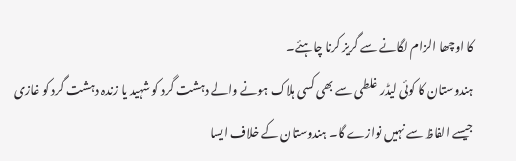کا اوچھا الزام لگانے سے گریز کرنا چاہئے۔
ہندوستان کا کوئی لیڈر غلطی سے بھی کسی ہلاک ہونے والے دہشت گرد کو شہید یا زندہ دہشت گرد کو غازی جیسے الفاظ سے نہیں نوازے گا۔ ہندوستان کے خلاف ایسا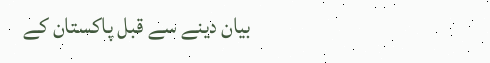بیان دینے سے قبل پاکستان کے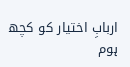اربابِ اختیار کو کچھ ہوم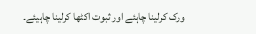ورک کرلینا چاہئے اور ثبوت اکٹھا کرلینا چاہیئے۔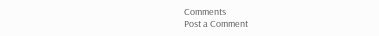Comments
Post a Comment